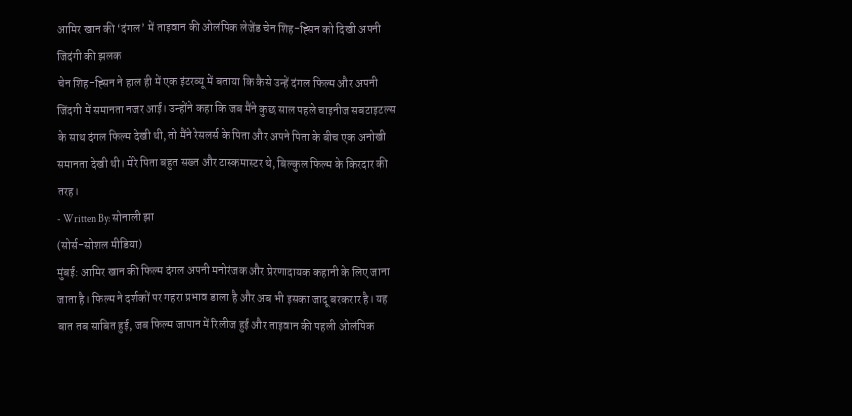आमिर खान की ‘दंगल’ में ताइवान की ओलंपिक लेजेंड चेन शिह-ह्सिन को दिखी अपनी जिदंगी की झलक
चेन शिह-ह्सिन ने हाल ही में एक इंटरव्यू में बताया कि कैसे उन्हें दंगल फिल्म और अपनी जिंदगी में समानता नजर आई। उन्होंने कहा कि जब मैंने कुछ साल पहले चाइनीज सबटाइटल्स के साथ दंगल फिल्म देखी थी, तो मैंने रेसलर्स के पिता और अपने पिता के बीच एक अनोखी समानता देखी थी। मेरे पिता बहुत सख्त और टास्कमास्टर थे, बिल्कुल फिल्म के किरदार की तरह।
- Written By: सोनाली झा
(सोर्स-सोशल मीडिया)
मुंबई: आमिर खान की फिल्म दंगल अपनी मनोरंजक और प्रेरणादायक कहानी के लिए जाना जाता है। फिल्म ने दर्शकों पर गहरा प्रभाव डाला है और अब भी इसका जादू बरकरार है। यह बात तब साबित हुई, जब फिल्म जापान में रिलीज हुई और ताइवान की पहली ओलंपिक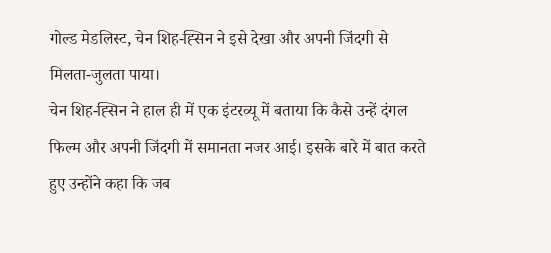गोल्ड मेडलिस्ट, चेन शिह-ह्सिन ने इसे देखा और अपनी जिंदगी से मिलता-जुलता पाया।
चेन शिह-ह्सिन ने हाल ही में एक इंटरव्यू में बताया कि कैसे उन्हें दंगल फिल्म और अपनी जिंदगी में समानता नजर आई। इसके बारे में बात करते हुए उन्होंने कहा कि जब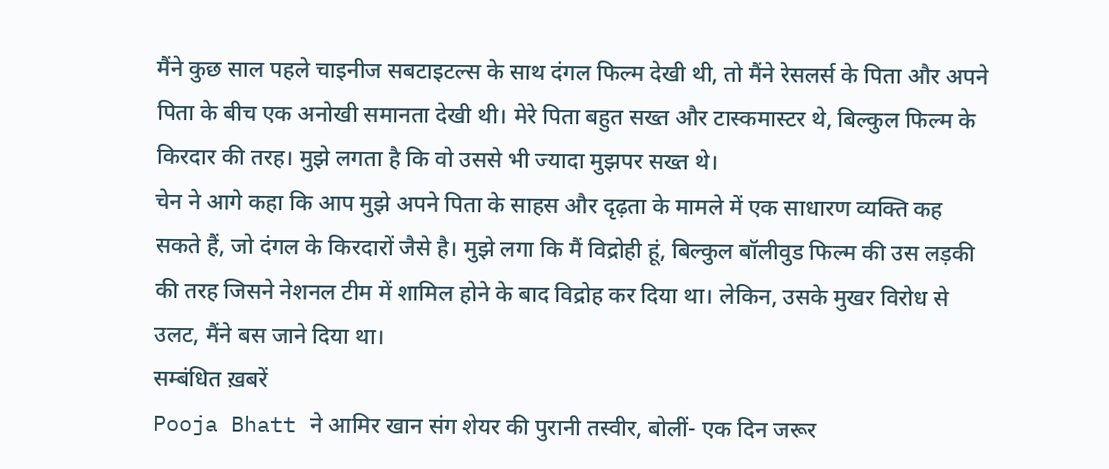मैंने कुछ साल पहले चाइनीज सबटाइटल्स के साथ दंगल फिल्म देखी थी, तो मैंने रेसलर्स के पिता और अपने पिता के बीच एक अनोखी समानता देखी थी। मेरे पिता बहुत सख्त और टास्कमास्टर थे, बिल्कुल फिल्म के किरदार की तरह। मुझे लगता है कि वो उससे भी ज्यादा मुझपर सख्त थे।
चेन ने आगे कहा कि आप मुझे अपने पिता के साहस और दृढ़ता के मामले में एक साधारण व्यक्ति कह सकते हैं, जो दंगल के किरदारों जैसे है। मुझे लगा कि मैं विद्रोही हूं, बिल्कुल बॉलीवुड फिल्म की उस लड़की की तरह जिसने नेशनल टीम में शामिल होने के बाद विद्रोह कर दिया था। लेकिन, उसके मुखर विरोध से उलट, मैंने बस जाने दिया था।
सम्बंधित ख़बरें
Pooja Bhatt ने आमिर खान संग शेयर की पुरानी तस्वीर, बोलीं- एक दिन जरूर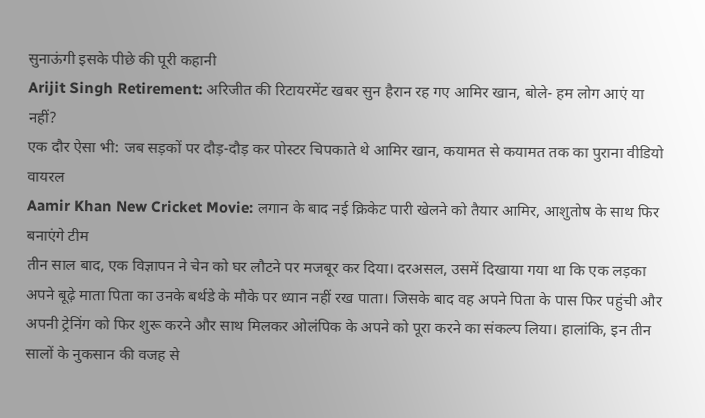सुनाऊंगी इसके पीछे की पूरी कहानी
Arijit Singh Retirement: अरिजीत की रिटायरमेंट खबर सुन हैरान रह गए आमिर खान, बोले- हम लोग आएं या नहीं?
एक दौर ऐसा भी: जब सड़कों पर दौड़-दौड़ कर पोस्टर चिपकाते थे आमिर खान, कयामत से कयामत तक का पुराना वीडियो वायरल
Aamir Khan New Cricket Movie: लगान के बाद नई क्रिकेट पारी खेलने को तैयार आमिर, आशुतोष के साथ फिर बनाएंगे टीम
तीन साल बाद, एक विज्ञापन ने चेन को घर लौटने पर मजबूर कर दिया। दरअसल, उसमें दिखाया गया था कि एक लड़का अपने बूढ़े माता पिता का उनके बर्थडे के मौके पर ध्यान नहीं रख पाता। जिसके बाद वह अपने पिता के पास फिर पहुंची और अपनी ट्रेनिंग को फिर शुरू करने और साथ मिलकर ओलंपिक के अपने को पूरा करने का संकल्प लिया। हालांकि, इन तीन सालों के नुकसान की वजह से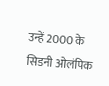उन्हें 2000 के सिडनी ओलंपिक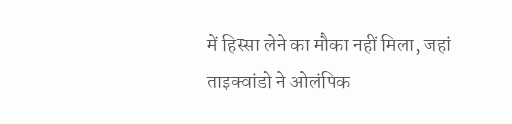में हिस्सा लेने का मौका नहीं मिला, जहां ताइक्वांडो ने ओलंपिक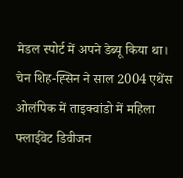मेडल स्पोर्ट में अपने डेब्यू किया था। चेन शिह-ह्सिन ने साल 2004 एथेंस ओलंपिक में ताइक्वांडो में महिला फ्लाईवेट डिवीजन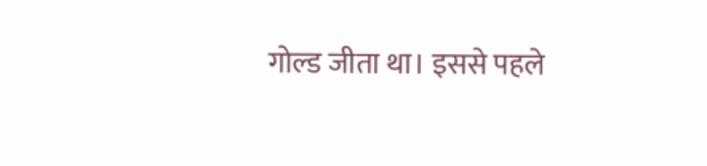गोल्ड जीता था। इससे पहले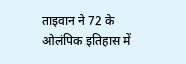ताइवान ने 72 के ओलंपिक इतिहास में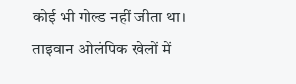कोई भी गोल्ड नहीं जीता था। ताइवान ओलंपिक खेलों में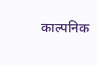काल्पनिक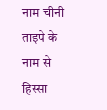नाम चीनी ताइपे के नाम से हिस्सा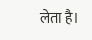लेता है।